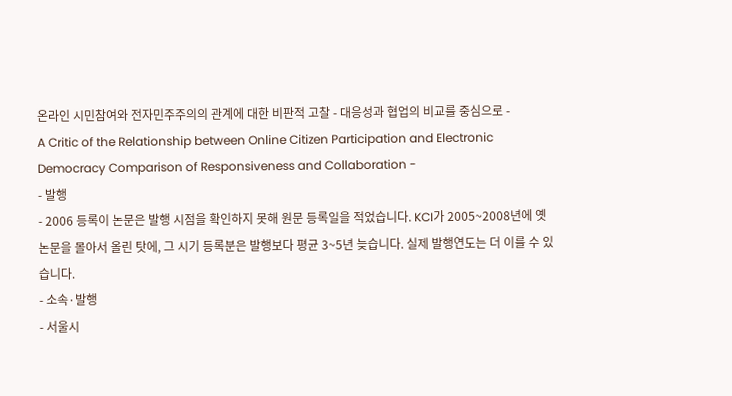온라인 시민참여와 전자민주주의의 관계에 대한 비판적 고찰 - 대응성과 협업의 비교를 중심으로 -
A Critic of the Relationship between Online Citizen Participation and Electronic Democracy Comparison of Responsiveness and Collaboration -
- 발행
- 2006 등록이 논문은 발행 시점을 확인하지 못해 원문 등록일을 적었습니다. KCI가 2005~2008년에 옛 논문을 몰아서 올린 탓에, 그 시기 등록분은 발행보다 평균 3~5년 늦습니다. 실제 발행연도는 더 이를 수 있습니다.
- 소속·발행
- 서울시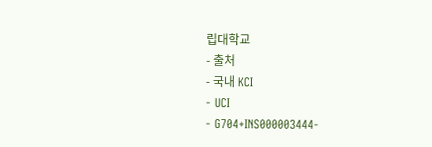립대학교
- 출처
- 국내 KCI
- UCI
- G704+INS000003444-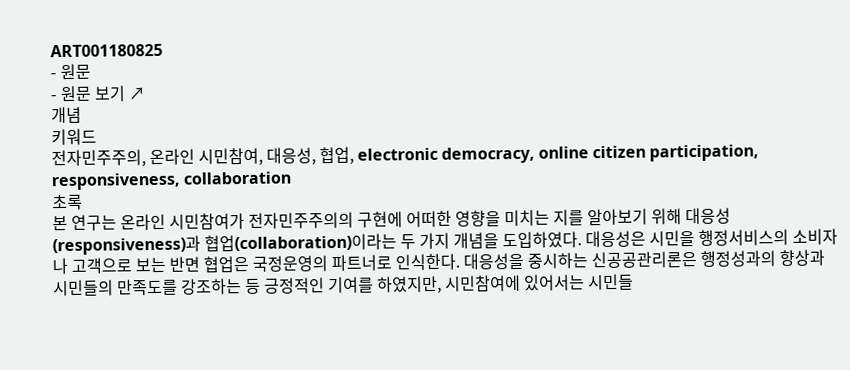ART001180825
- 원문
- 원문 보기 ↗
개념
키워드
전자민주주의, 온라인 시민참여, 대응성, 협업, electronic democracy, online citizen participation, responsiveness, collaboration
초록
본 연구는 온라인 시민참여가 전자민주주의의 구현에 어떠한 영향을 미치는 지를 알아보기 위해 대응성(responsiveness)과 협업(collaboration)이라는 두 가지 개념을 도입하였다. 대응성은 시민을 행정서비스의 소비자나 고객으로 보는 반면 협업은 국정운영의 파트너로 인식한다. 대응성을 중시하는 신공공관리론은 행정성과의 향상과 시민들의 만족도를 강조하는 등 긍정적인 기여를 하였지만, 시민참여에 있어서는 시민들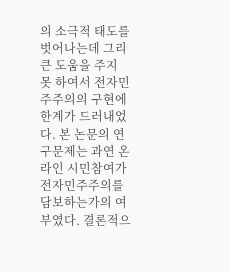의 소극적 태도를 벗어나는데 그리 큰 도움을 주지 못 하여서 전자민주주의의 구현에 한계가 드러내었다. 본 논문의 연구문제는 과연 온라인 시민참여가 전자민주주의를 담보하는가의 여부였다. 결론적으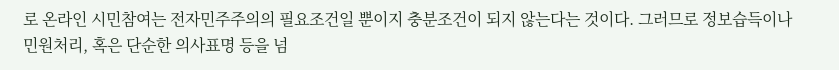로 온라인 시민참여는 전자민주주의의 필요조건일 뿐이지 충분조건이 되지 않는다는 것이다. 그러므로 정보습득이나 민원처리, 혹은 단순한 의사표명 등을 넘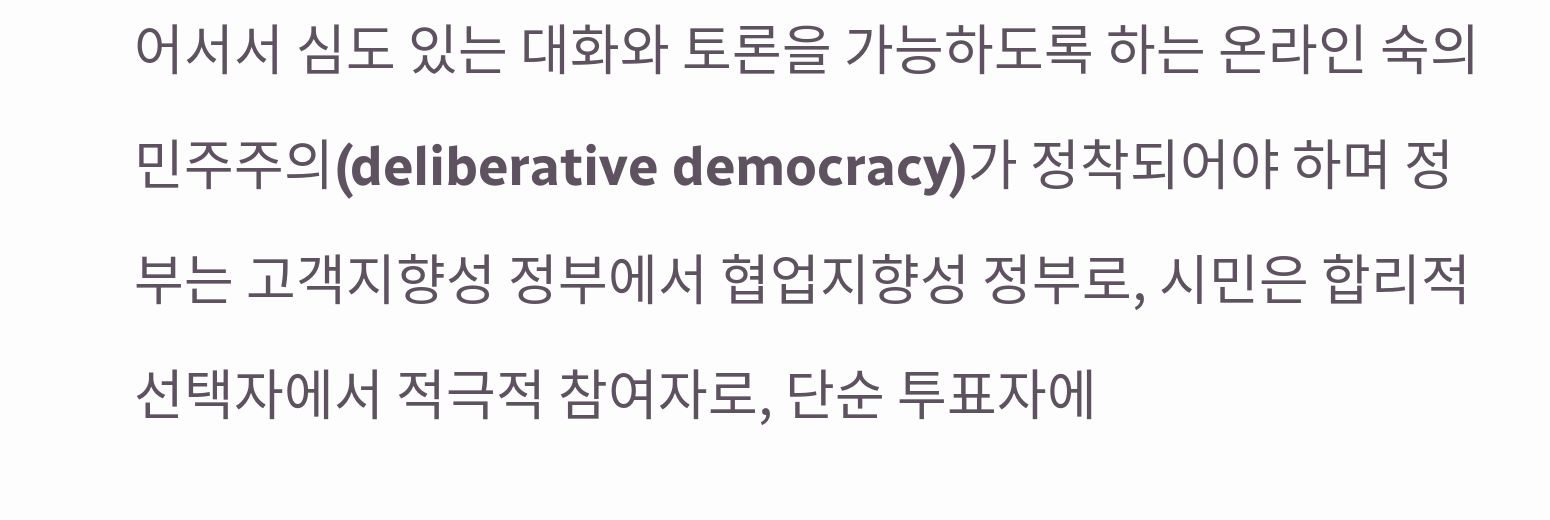어서서 심도 있는 대화와 토론을 가능하도록 하는 온라인 숙의민주주의(deliberative democracy)가 정착되어야 하며 정부는 고객지향성 정부에서 협업지향성 정부로, 시민은 합리적 선택자에서 적극적 참여자로, 단순 투표자에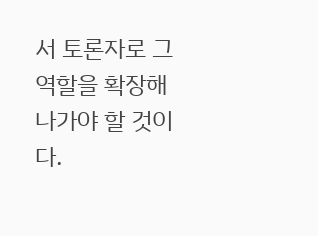서 토론자로 그 역할을 확장해 나가야 할 것이다.